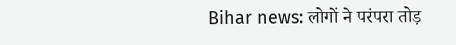Bihar news: लोगों ने परंपरा तोड़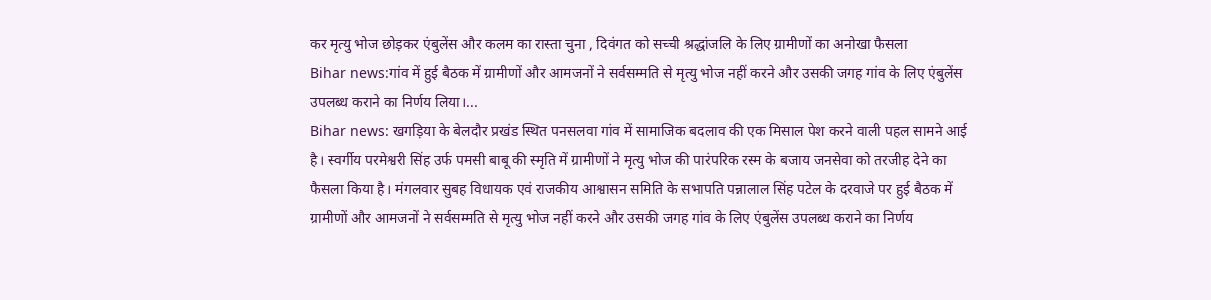कर मृत्यु भोज छोड़कर एंबुलेंस और कलम का रास्ता चुना , दिवंगत को सच्ची श्रद्धांजलि के लिए ग्रामीणों का अनोखा फैसला
Bihar news:गांव में हुई बैठक में ग्रामीणों और आमजनों ने सर्वसम्मति से मृत्यु भोज नहीं करने और उसकी जगह गांव के लिए एंबुलेंस उपलब्ध कराने का निर्णय लिया।...
Bihar news: खगड़िया के बेलदौर प्रखंड स्थित पनसलवा गांव में सामाजिक बदलाव की एक मिसाल पेश करने वाली पहल सामने आई है। स्वर्गीय परमेश्वरी सिंह उर्फ पमसी बाबू की स्मृति में ग्रामीणों ने मृत्यु भोज की पारंपरिक रस्म के बजाय जनसेवा को तरजीह देने का फैसला किया है। मंगलवार सुबह विधायक एवं राजकीय आश्वासन समिति के सभापति पन्नालाल सिंह पटेल के दरवाजे पर हुई बैठक में ग्रामीणों और आमजनों ने सर्वसम्मति से मृत्यु भोज नहीं करने और उसकी जगह गांव के लिए एंबुलेंस उपलब्ध कराने का निर्णय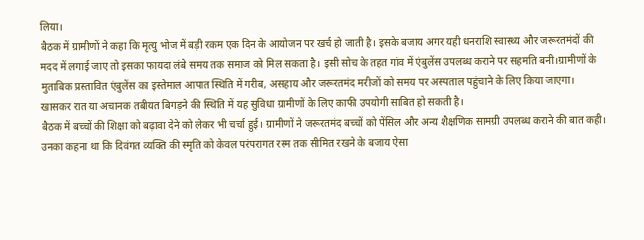लिया।
बैठक में ग्रामीणों ने कहा कि मृत्यु भोज में बड़ी रकम एक दिन के आयोजन पर खर्च हो जाती है। इसके बजाय अगर यही धनराशि स्वास्थ्य और जरूरतमंदों की मदद में लगाई जाए तो इसका फायदा लंबे समय तक समाज को मिल सकता है। इसी सोच के तहत गांव में एंबुलेंस उपलब्ध कराने पर सहमति बनी।ग्रामीणों के मुताबिक प्रस्तावित एंबुलेंस का इस्तेमाल आपात स्थिति में गरीब, असहाय और जरूरतमंद मरीजों को समय पर अस्पताल पहुंचाने के लिए किया जाएगा। खासकर रात या अचानक तबीयत बिगड़ने की स्थिति में यह सुविधा ग्रामीणों के लिए काफी उपयोगी साबित हो सकती है।
बैठक में बच्चों की शिक्षा को बढ़ावा देने को लेकर भी चर्चा हुई। ग्रामीणों ने जरूरतमंद बच्चों को पेंसिल और अन्य शैक्षणिक सामग्री उपलब्ध कराने की बात कही। उनका कहना था कि दिवंगत व्यक्ति की स्मृति को केवल परंपरागत रस्म तक सीमित रखने के बजाय ऐसा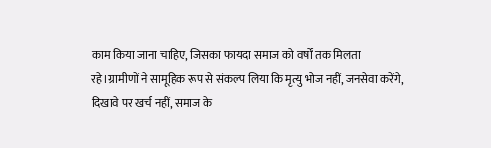काम किया जाना चाहिए, जिसका फायदा समाज को वर्षों तक मिलता रहे।ग्रामीणों ने सामूहिक रूप से संकल्प लिया कि मृत्यु भोज नहीं, जनसेवा करेंगे, दिखावे पर खर्च नहीं, समाज के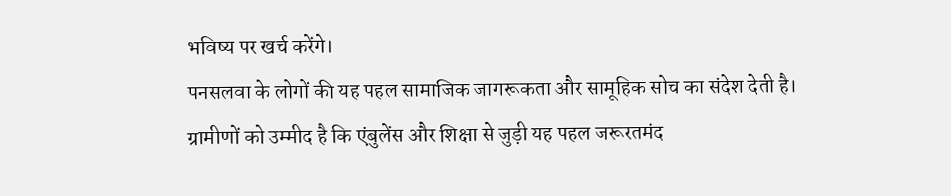भविष्य पर खर्च करेंगे।
पनसलवा के लोगों की यह पहल सामाजिक जागरूकता और सामूहिक सोच का संदेश देती है। ग्रामीणों को उम्मीद है कि एंबुलेंस और शिक्षा से जुड़ी यह पहल जरूरतमंद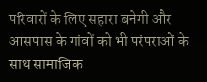परिवारों के लिए सहारा बनेगी और आसपास के गांवों को भी परंपराओं के साथ सामाजिक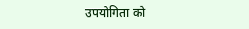उपयोगिता को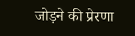जोड़ने की प्रेरणा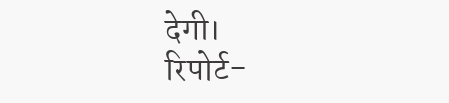देगी।
रिपोर्ट-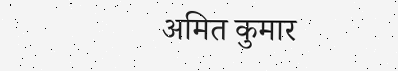अमित कुमार